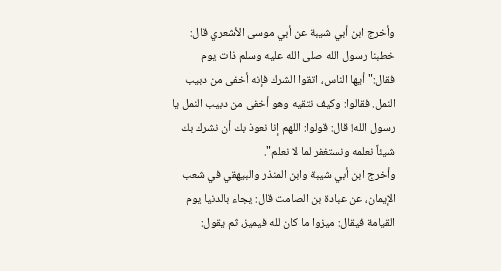وأخرج ابن أبي شيبة عن أبي موسى الأشعري قال: خطبنا رسول الله صلى الله عليه وسلم ذات يوم فقال:"أيها الناس، اتقوا الشرك فإنه أخفى من دبيب النمل. فقالوا: وكيف نتقيه وهو أخفى من دبيب النمل يا رسول الله! قال: قولوا: اللهم إنا نعوذ بك أن نشرك بك شيئاً نعلمه ونستغفر لما لا نعلم".
وأخرج ابن أبي شيبة وابن المنذر والبيهقي في شعب الإيمان، عن عبادة بن الصامت قال: يجاء بالدنيا يوم القيامة فيقال: ميزوا ما كان لله فيميز، ثم يقول: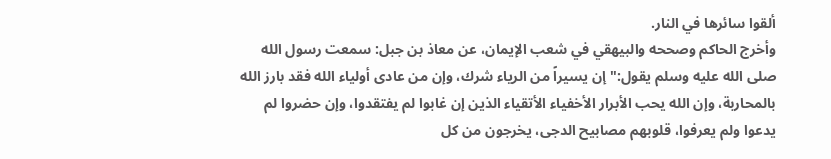ألقوا سائرها في النار.
وأخرج الحاكم وصححه والبيهقي في شعب الإيمان، عن معاذ بن جبل: سمعت رسول الله صلى الله عليه وسلم يقول:"إن يسيراً من الرياء شرك، وإن من عادى أولياء الله فقد بارز الله بالمحاربة، وإن الله يحب الأبرار الأخفياء الأتقياء الذين إن غابوا لم يفتقدوا، وإن حضروا لم يدعوا ولم يعرفوا، قلوبهم مصابيح الدجى، يخرجون من كل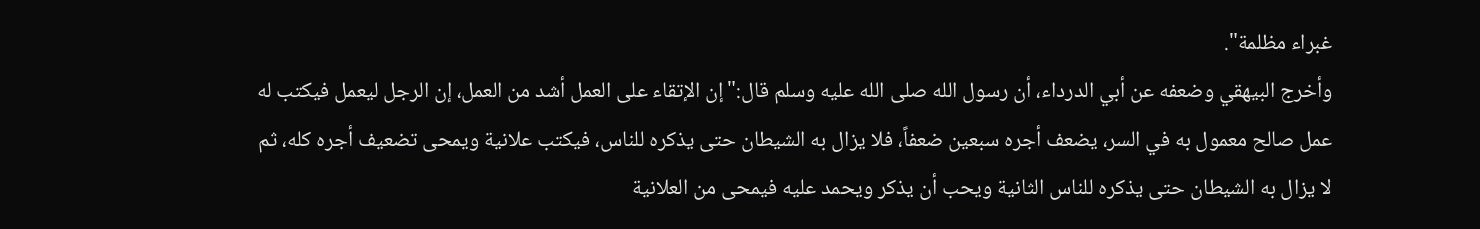غبراء مظلمة".
وأخرج البيهقي وضعفه عن أبي الدرداء، أن رسول الله صلى الله عليه وسلم قال:"إن الإتقاء على العمل أشد من العمل، إن الرجل ليعمل فيكتب له عمل صالح معمول به في السر، يضعف أجره سبعين ضعفاً، فلا يزال به الشيطان حتى يذكره للناس، فيكتب علانية ويمحى تضعيف أجره كله، ثم لا يزال به الشيطان حتى يذكره للناس الثانية ويحب أن يذكر ويحمد عليه فيمحى من العلانية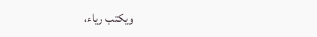ويكتب رياء،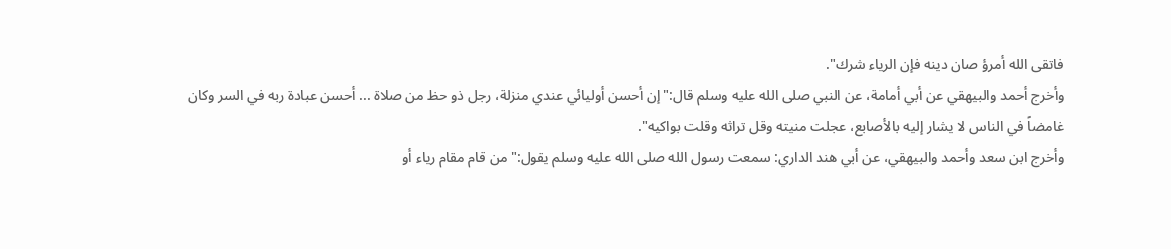فاتقى الله أمرؤ صان دينه فإن الرياء شرك".
وأخرج أحمد والبيهقي عن أبي أمامة، عن النبي صلى الله عليه وسلم قال:"إن أحسن أوليائي عندي منزلة، رجل ذو حظ من صلاة ... أحسن عبادة ربه في السر وكان غامضاً في الناس لا يشار إليه بالأصابع، عجلت منيته وقل تراثه وقلت بواكيه".
وأخرج ابن سعد وأحمد والبيهقي، عن أبي هند الداري: سمعت رسول الله صلى الله عليه وسلم يقول:"من قام مقام رياء أو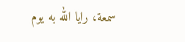سمعة، رايا الله به يوم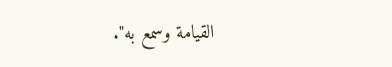القيامة وسمع به".